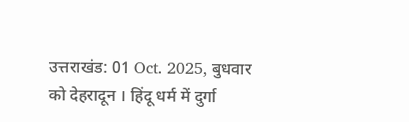उत्तराखंड: 01 Oct. 2025, बुधवार को देहरादून । हिंदू धर्म में दुर्गा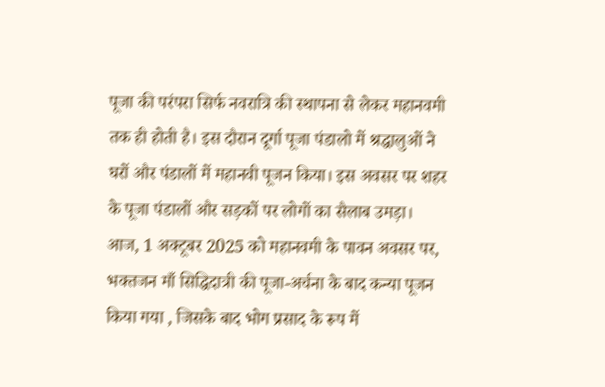पूजा की परंपरा सिर्फ नवरात्रि की स्थापना से लेकर महानवमी तक ही होती है। इस दौरान दूर्गा पूजा पंडालो में श्रद्धालुओं ने घरों और पंडालों में महानवी पूजन किया। इस अवसर पर शहर के पूजा पंडालों और सड़कों पर लोगों का सैलाब उमड़ा।
आज, 1 अक्टूबर 2025 को महानवमी के पावन अवसर पर, भक्तजन माँ सिद्धिदात्री की पूजा-अर्चना के बाद कन्या पूजन किया गया , जिसके बाद भोग प्रसाद के रूप में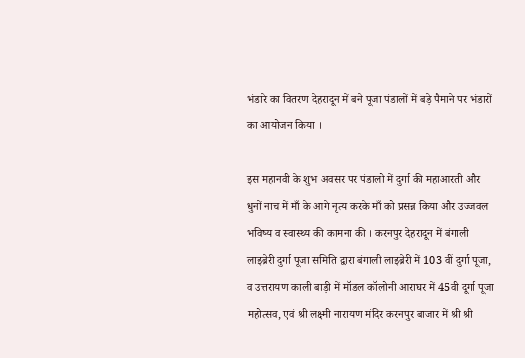भंडारे का वितरण देहरादून में बने पूजा पंडालों में बड़े पैमाने पर भंडारों का आयोजन किया ।

इस महानवी के शुभ अवसर पर पंडालो में दुर्गा की महाआरती और धुनों नाच में माँ के आगे नृत्य करके माँ को प्रसन्न किया और उज्जवल भविष्य व स्वास्थ्य की कामना की । करनपुर देहरादून में बंगाली लाइब्रेरी दुर्गा पूजा समिति द्वारा बंगाली लाइब्रेरी में 103 वीं दुर्गा पूजा, व उत्तरायण काली बाड़ी में मॉडल कॉलोनी आराघर में 45वी दूर्गा पूजा महोत्सव, एवं श्री लक्ष्मी नारायण मंदिर करनपुर बाजार में श्री श्री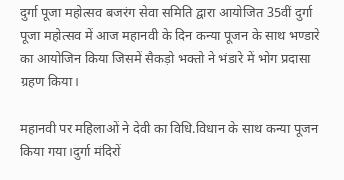दुर्गा पूजा महोत्सव बजरंग सेवा समिति द्वारा आयोजित 35वीं दुर्गा पूजा महोत्सव में आज महानवी के दिन कन्या पूजन के साथ भण्डारे का आयोजिन किया जिसमें सैकड़ो भक्तो ने भंडारे में भोग प्रदासा ग्रहण किया।

महानवी पर महिलाओं ने देवी का विधि.विधान के साथ कन्या पूजन किया गया।दुर्गा मंदिरों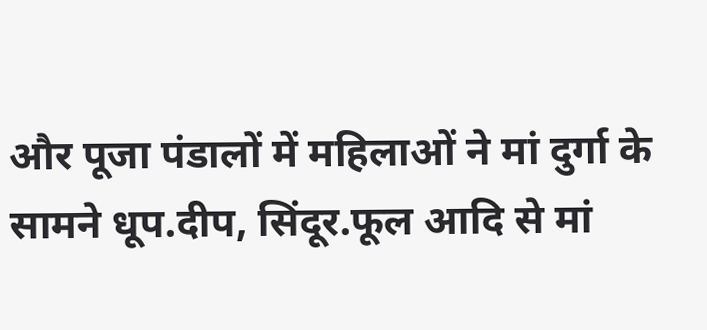और पूजा पंडालों में महिलाओं ने मां दुर्गा के सामने धूप.दीप, सिंदूर.फूल आदि से मां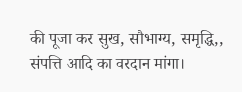की पूजा कर सुख, सौभाग्य, समृद्धि,, संपत्ति आदि का वरदान मांगा।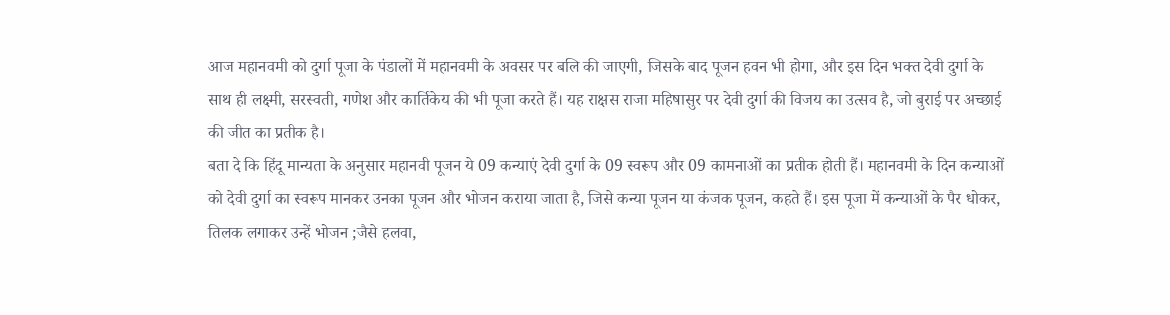आज महानवमी को दुर्गा पूजा के पंडालों में महानवमी के अवसर पर बलि की जाएगी, जिसके बाद पूजन हवन भी होगा, और इस दिन भक्त देवी दुर्गा के साथ ही लक्ष्मी, सरस्वती, गणेश और कार्तिकेय की भी पूजा करते हैं। यह राक्षस राजा महिषासुर पर देवी दुर्गा की विजय का उत्सव है, जो बुराई पर अच्छाई की जीत का प्रतीक है।
बता दे कि हिंदू मान्यता के अनुसार महानवी पूजन ये 09 कन्याएं देवी दुर्गा के 09 स्वरूप और 09 कामनाओं का प्रतीक होती हैं। महानवमी के दिन कन्याओं को देवी दुर्गा का स्वरूप मानकर उनका पूजन और भोजन कराया जाता है, जिसे कन्या पूजन या कंजक पूजन, कहते हैं। इस पूजा में कन्याओं के पैर धोकर, तिलक लगाकर उन्हें भोजन ;जैसे हलवा,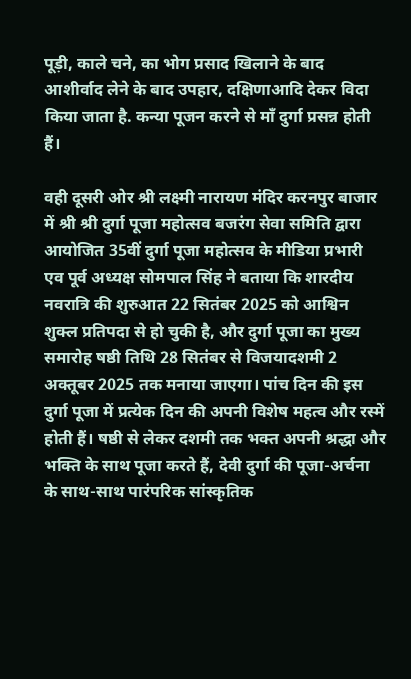पूड़ी, काले चने, का भोग प्रसाद खिलाने के बाद आशीर्वाद लेने के बाद उपहार, दक्षिणाआदि देकर विदा किया जाता है. कन्या पूजन करने से माँ दुर्गा प्रसन्न होती हैं।

वही दूसरी ओर श्री लक्ष्मी नारायण मंदिर करनपुर बाजार में श्री श्री दुर्गा पूजा महोत्सव बजरंग सेवा समिति द्वारा आयोजित 35वीं दुर्गा पूजा महोत्सव के मीडिया प्रभारी एव पूर्व अध्यक्ष सोमपाल सिंह ने बताया कि शारदीय नवरात्रि की शुरुआत 22 सितंबर 2025 को आश्विन शुक्ल प्रतिपदा से हो चुकी है, और दुर्गा पूजा का मुख्य समारोह षष्ठी तिथि 28 सितंबर से विजयादशमी 2 अक्तूबर 2025 तक मनाया जाएगा। पांच दिन की इस दुर्गा पूजा में प्रत्येक दिन की अपनी विशेष महत्व और रस्में होती हैं। षष्ठी से लेकर दशमी तक भक्त अपनी श्रद्धा और भक्ति के साथ पूजा करते हैं, देवी दुर्गा की पूजा-अर्चना के साथ-साथ पारंपरिक सांस्कृतिक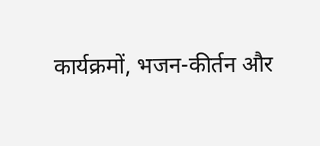कार्यक्रमों, भजन-कीर्तन और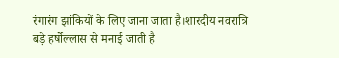रंगारंग झांकियों के लिए जाना जाता है।शारदीय नवरात्रि बड़े हर्षोल्लास से मनाई जाती है